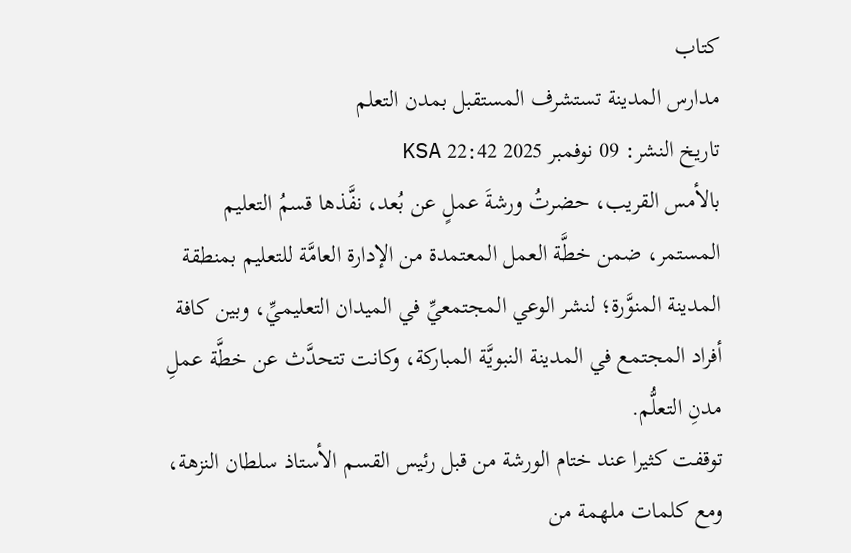كتاب
مدارس المدينة تستشرف المستقبل بمدن التعلم
تاريخ النشر: 09 نوفمبر 2025 22:42 KSA
بالأمس القريب، حضرتُ ورشةَ عملٍ عن بُعد، نفَّذها قسمُ التعليم المستمر، ضمن خطَّة العمل المعتمدة من الإدارة العامَّة للتعليم بمنطقة المدينة المنوَّرة؛ لنشر الوعي المجتمعيِّ في الميدان التعليميِّ، وبين كافة أفراد المجتمع في المدينة النبويَّة المباركة، وكانت تتحدَّث عن خطَّة عملِ مدنِ التعلُّم.
توقفت كثيرا عند ختام الورشة من قبل رئيس القسم الأستاذ سلطان النزهة، ومع كلمات ملهمة من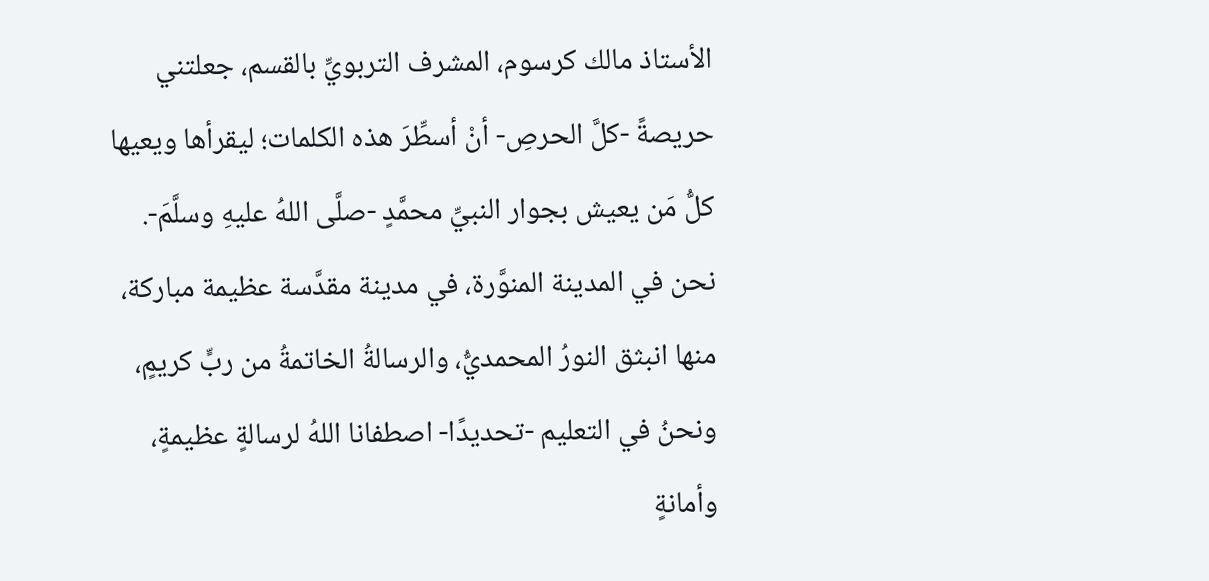الأستاذ مالك كرسوم، المشرف التربويِّ بالقسم، جعلتني حريصةً -كلَّ الحرصِ- أنْ أسطِّرَ هذه الكلمات؛ ليقرأها ويعيها كلُّ مَن يعيش بجوار النبيِّ محمَّدٍ -صلَّى اللهُ عليهِ وسلَّمَ-.
نحن في المدينة المنوَّرة، في مدينة مقدَّسة عظيمة مباركة، منها انبثق النورُ المحمديُّ، والرسالةُ الخاتمةُ من ربٍّ كريمٍ، ونحنُ في التعليم -تحديدًا- اصطفانا اللهُ لرسالةٍ عظيمةٍ، وأمانةٍ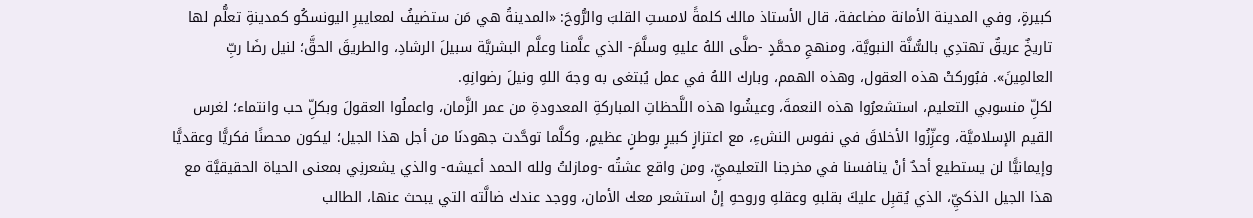كبيرةٍ، وفي المدينة الأمانة مضاعفة، قال الأستاذ مالك كلمةً لامستِ القلبَ والرُّوحَ: «المدينةُ هي مَن ستضيفُ لمعاييرِ اليونسكُو كمدينةِ تعلُّم لها تاريخٌ عريقٌ تهتدِي بالسُّنَّة النبويَّة، ومنهجِ محمَّدٍ -صلَّى اللهُ عليهِ وسلَّمَ- الذي علَّمنا وعلَّم البشريَّة سبيلَ الرشادِ، والطريقَ الحقَّ؛ لنيل رضَا ربِّ العالمِينَ». فبُوركتْ هذه العقول، وهذه الهمم، وبارك اللهُ في عمل يُبتغى به وجهَ اللهِ ونيلَ رضوانِهِ.
لكلِّ منسوبي التعليم، استشعرُوا هذه النعمةَ، وعيشُوا هذه اللَّحظاتِ المباركةِ المعدودةِ من عمر الزَّمان، واعملُوا العقولَ وبكلِّ حب وانتماء؛ لغرس القيم الإسلاميَّة، وعزِّزُوا الأخلاقَ في نفوس النشءِ، مع اعتزازٍ كبيرٍ بوطنٍ عظيمٍ، وكلَّما توحَّدت جهودنَا من أجل هذا الجيل؛ ليكون محصنًا فكريًّا وعقديًّا وإيمانيًّا لن يستطيع أحدٌ أنْ ينافسنا في مخرجنا التعليميِّ، ومن واقع عشتُه -ومازلتُ ولله الحمد أعيشه- والذي يشعرنِي بمعنى الحياة الحقيقيَّة مع هذا الجيل الذكيِّ، الذي يُقبِل عليكَ بقلبهِ وعقلهِ وروحهِ إنْ استشعر معك الأمان، ووجد عندك ضالَّته التي يبحث عنها، الطالب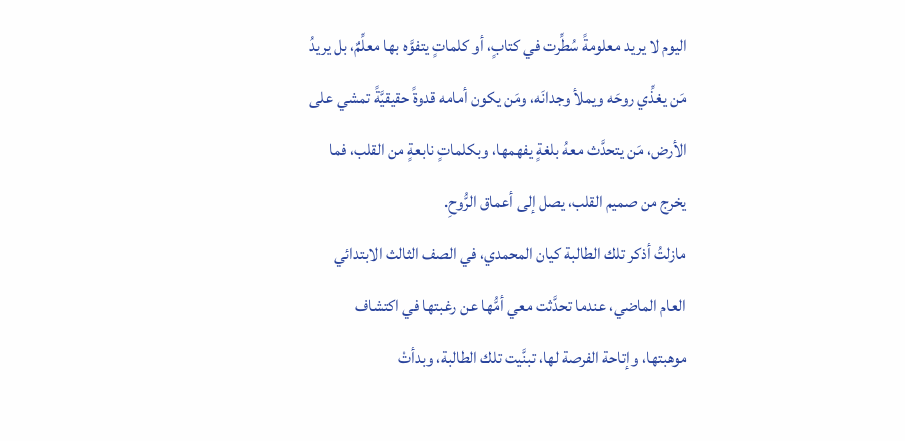اليوم لا يريد معلومةً سُطِّرت في كتابٍ، أو كلماتٍ يتفوَّه بها معلِّمٌ، بل يريدُ مَن يغذِّي روحَه ويملأ وجدانَه، ومَن يكون أمامه قدوةً حقيقيَّةً تمشي على الأرض، مَن يتحدَّث معهُ بلغةٍ يفهمها، وبكلماتٍ نابعةٍ من القلب، فما يخرج من صميم القلب، يصل إلى أعماق الرُّوحِ.
مازلتُ أذكر تلك الطالبة كيان المحمدي، في الصف الثالث الابتدائي العام الماضي، عندما تحدَّثت معي أمُّها عن رغبتها في اكتشاف موهبتها، وإتاحة الفرصة لها، تبنَّيت تلك الطالبة، وبدأتْ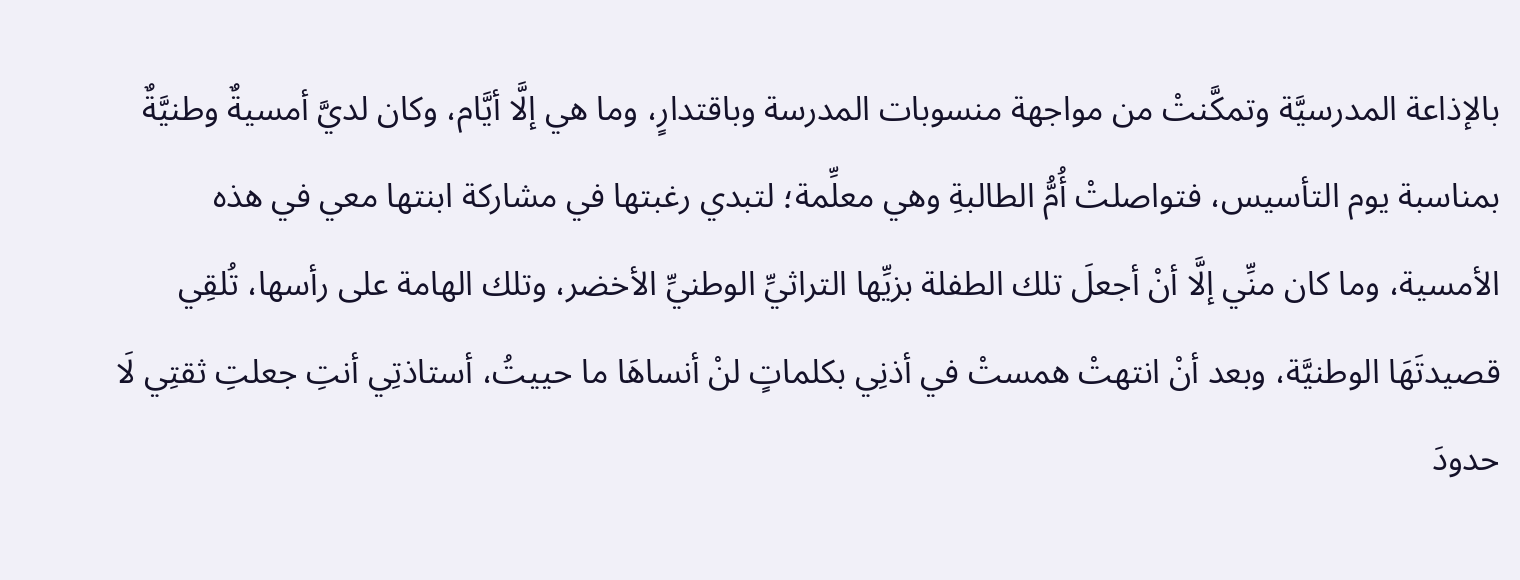بالإذاعة المدرسيَّة وتمكَّنتْ من مواجهة منسوبات المدرسة وباقتدارٍ، وما هي إلَّا أيَّام، وكان لديَّ أمسيةٌ وطنيَّةٌ بمناسبة يوم التأسيس، فتواصلتْ أُمُّ الطالبةِ وهي معلِّمة؛ لتبدي رغبتها في مشاركة ابنتها معي في هذه الأمسية، وما كان منِّي إلَّا أنْ أجعلَ تلك الطفلة بزيِّها التراثيِّ الوطنيِّ الأخضر، وتلك الهامة على رأسها، تُلقِي قصيدتَهَا الوطنيَّة، وبعد أنْ انتهتْ همستْ في أذنِي بكلماتٍ لنْ أنساهَا ما حييتُ، أستاذتِي أنتِ جعلتِ ثقتِي لَا حدودَ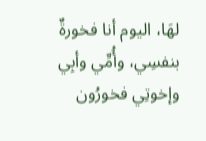لهَا، اليوم أنا فخورةٌ بنفسِي، وأُمِّي وأبِي وإخوتِي فخورُون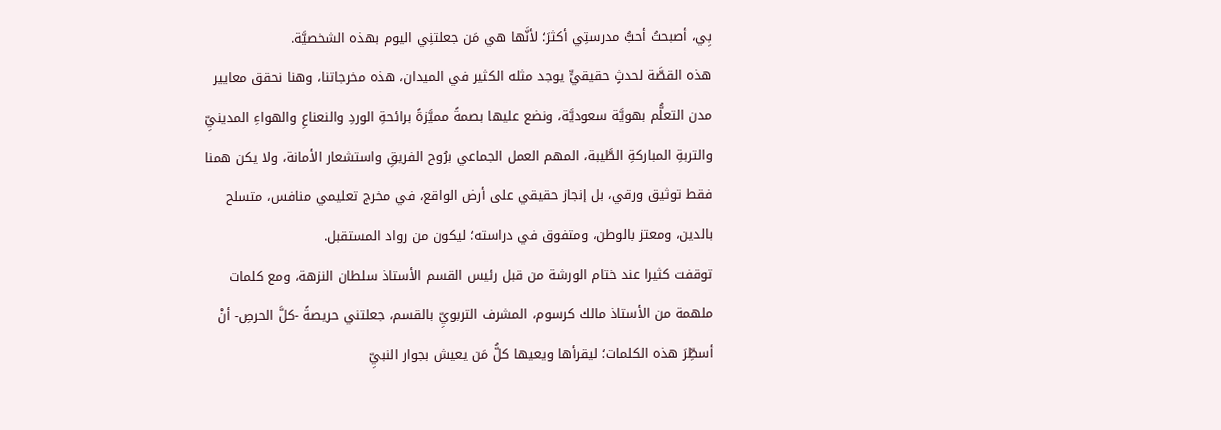بِي، أصبحتُ أحبُّ مدرستِي أكثرَ؛ لأنَّها هي مَن جعلتنِي اليوم بهذه الشخصيَّة.
هذه القصَّة لحدثٍ حقيقيٍّ يوجد مثله الكثير في الميدان، هذه مخرجاتنا، وهنا نحقق معايير مدن التعلُّم بهويَّة سعوديَّة، ونضع عليها بصمةً مميَّزةً برائحةِ الوردِ والنعناعِ والهواءِ المدينيِّ والتربةِ المباركةِ الطَّيبة، المهم العمل الجماعي برُوح الفريقِ واستشعار الأمانة، ولا يكن همنا فقط توثيق ورقي، بل إنجاز حقيقي على أرض الواقع، في مخرج تعليمي منافس، متسلح بالدين، ومعتز بالوطن، ومتفوق في دراسته؛ ليكون من رواد المستقبل.
توقفت كثيرا عند ختام الورشة من قبل رئيس القسم الأستاذ سلطان النزهة، ومع كلمات ملهمة من الأستاذ مالك كرسوم، المشرف التربويِّ بالقسم، جعلتني حريصةً -كلَّ الحرصِ- أنْ أسطِّرَ هذه الكلمات؛ ليقرأها ويعيها كلُّ مَن يعيش بجوار النبيِّ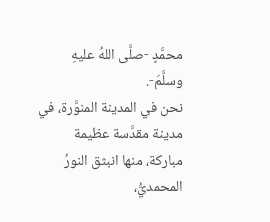محمَّدٍ -صلَّى اللهُ عليهِ وسلَّمَ-.
نحن في المدينة المنوَّرة، في مدينة مقدَّسة عظيمة مباركة، منها انبثق النورُ المحمديُّ،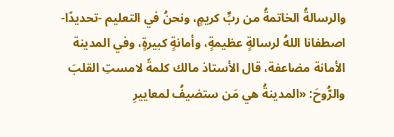والرسالةُ الخاتمةُ من ربٍّ كريمٍ، ونحنُ في التعليم -تحديدًا- اصطفانا اللهُ لرسالةٍ عظيمةٍ، وأمانةٍ كبيرةٍ، وفي المدينة الأمانة مضاعفة، قال الأستاذ مالك كلمةً لامستِ القلبَ والرُّوحَ: «المدينةُ هي مَن ستضيفُ لمعاييرِ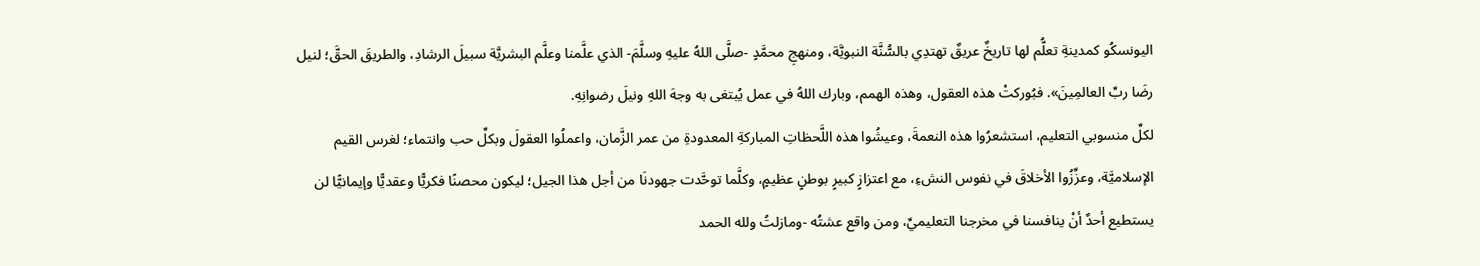اليونسكُو كمدينةِ تعلُّم لها تاريخٌ عريقٌ تهتدِي بالسُّنَّة النبويَّة، ومنهجِ محمَّدٍ -صلَّى اللهُ عليهِ وسلَّمَ- الذي علَّمنا وعلَّم البشريَّة سبيلَ الرشادِ، والطريقَ الحقَّ؛ لنيل رضَا ربِّ العالمِينَ». فبُوركتْ هذه العقول، وهذه الهمم، وبارك اللهُ في عمل يُبتغى به وجهَ اللهِ ونيلَ رضوانِهِ.
لكلِّ منسوبي التعليم، استشعرُوا هذه النعمةَ، وعيشُوا هذه اللَّحظاتِ المباركةِ المعدودةِ من عمر الزَّمان، واعملُوا العقولَ وبكلِّ حب وانتماء؛ لغرس القيم الإسلاميَّة، وعزِّزُوا الأخلاقَ في نفوس النشءِ، مع اعتزازٍ كبيرٍ بوطنٍ عظيمٍ، وكلَّما توحَّدت جهودنَا من أجل هذا الجيل؛ ليكون محصنًا فكريًّا وعقديًّا وإيمانيًّا لن يستطيع أحدٌ أنْ ينافسنا في مخرجنا التعليميِّ، ومن واقع عشتُه -ومازلتُ ولله الحمد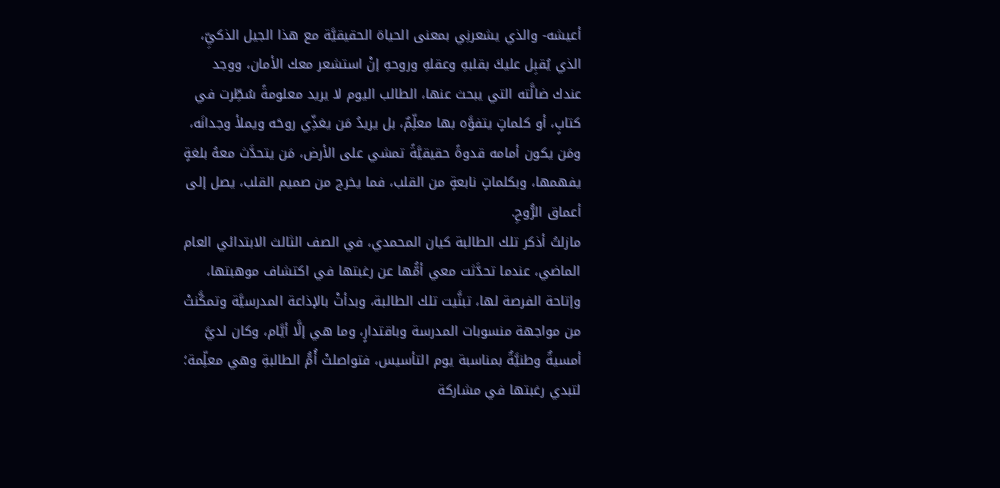أعيشه- والذي يشعرنِي بمعنى الحياة الحقيقيَّة مع هذا الجيل الذكيِّ، الذي يُقبِل عليكَ بقلبهِ وعقلهِ وروحهِ إنْ استشعر معك الأمان، ووجد عندك ضالَّته التي يبحث عنها، الطالب اليوم لا يريد معلومةً سُطِّرت في كتابٍ، أو كلماتٍ يتفوَّه بها معلِّمٌ، بل يريدُ مَن يغذِّي روحَه ويملأ وجدانَه، ومَن يكون أمامه قدوةً حقيقيَّةً تمشي على الأرض، مَن يتحدَّث معهُ بلغةٍ يفهمها، وبكلماتٍ نابعةٍ من القلب، فما يخرج من صميم القلب، يصل إلى أعماق الرُّوحِ.
مازلتُ أذكر تلك الطالبة كيان المحمدي، في الصف الثالث الابتدائي العام الماضي، عندما تحدَّثت معي أمُّها عن رغبتها في اكتشاف موهبتها، وإتاحة الفرصة لها، تبنَّيت تلك الطالبة، وبدأتْ بالإذاعة المدرسيَّة وتمكَّنتْ من مواجهة منسوبات المدرسة وباقتدارٍ، وما هي إلَّا أيَّام، وكان لديَّ أمسيةٌ وطنيَّةٌ بمناسبة يوم التأسيس، فتواصلتْ أُمُّ الطالبةِ وهي معلِّمة؛ لتبدي رغبتها في مشاركة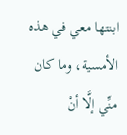ابنتها معي في هذه الأمسية، وما كان منِّي إلَّا أنْ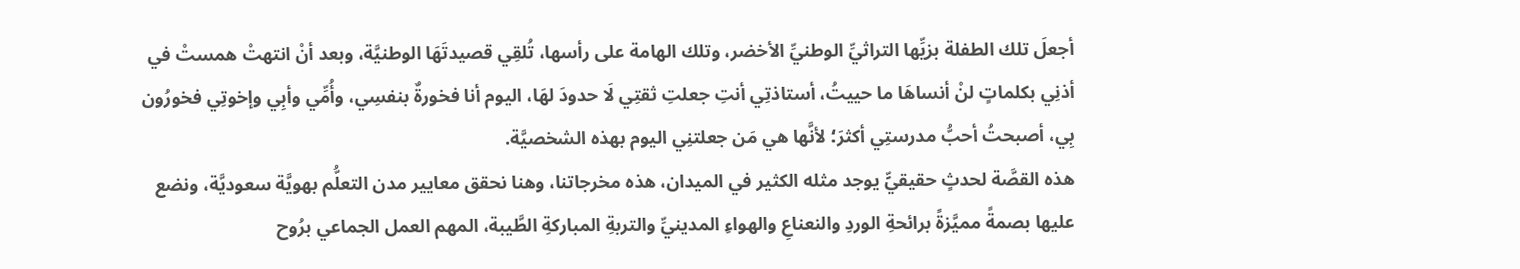أجعلَ تلك الطفلة بزيِّها التراثيِّ الوطنيِّ الأخضر، وتلك الهامة على رأسها، تُلقِي قصيدتَهَا الوطنيَّة، وبعد أنْ انتهتْ همستْ في أذنِي بكلماتٍ لنْ أنساهَا ما حييتُ، أستاذتِي أنتِ جعلتِ ثقتِي لَا حدودَ لهَا، اليوم أنا فخورةٌ بنفسِي، وأُمِّي وأبِي وإخوتِي فخورُون بِي، أصبحتُ أحبُّ مدرستِي أكثرَ؛ لأنَّها هي مَن جعلتنِي اليوم بهذه الشخصيَّة.
هذه القصَّة لحدثٍ حقيقيٍّ يوجد مثله الكثير في الميدان، هذه مخرجاتنا، وهنا نحقق معايير مدن التعلُّم بهويَّة سعوديَّة، ونضع عليها بصمةً مميَّزةً برائحةِ الوردِ والنعناعِ والهواءِ المدينيِّ والتربةِ المباركةِ الطَّيبة، المهم العمل الجماعي برُوح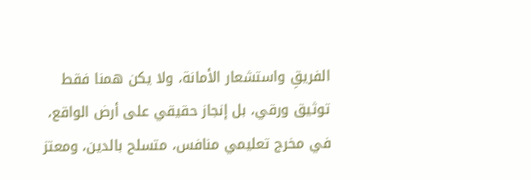الفريقِ واستشعار الأمانة، ولا يكن همنا فقط توثيق ورقي، بل إنجاز حقيقي على أرض الواقع، في مخرج تعليمي منافس، متسلح بالدين، ومعتز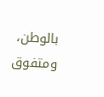بالوطن، ومتفوق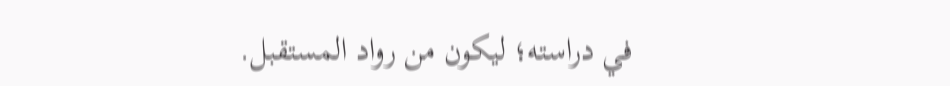في دراسته؛ ليكون من رواد المستقبل.